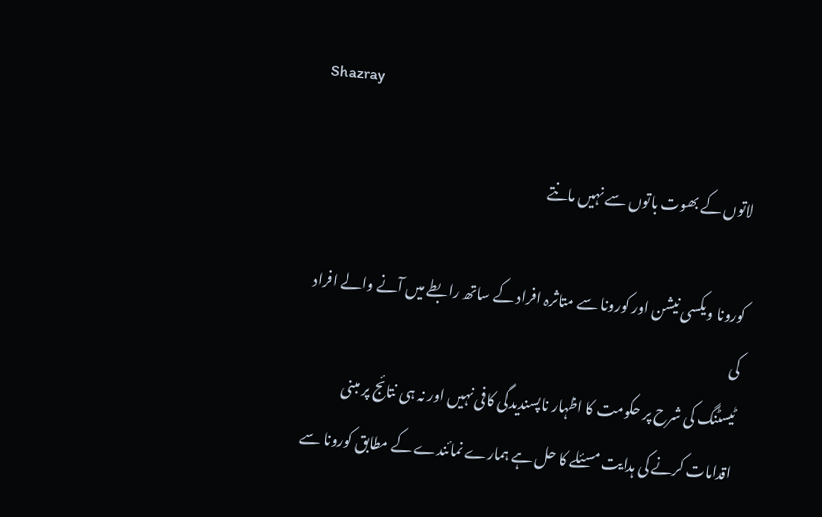Shazray

لاتوں کے بھوت باتوں سے نہیں مانتے

کورونا ویکسی نیشن اور کورونا سے متاثرہ افراد کے ساتھ رابطے میں آنے والے افراد کی
ٹیسٹنگ کی شرح پر حکومت کا اظہار ناپسندیدگی کافی نہیں اور نہ ہی نتائج پر مبنی اقدامات کرنے کی ہدایت مسئلے کا حل ہے ہمارے نمائندے کے مطابق کورونا سے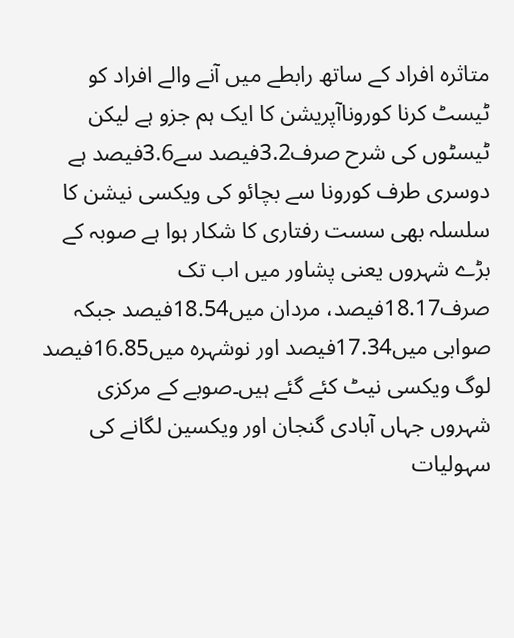متاثرہ افراد کے ساتھ رابطے میں آنے والے افراد کو ٹیسٹ کرنا کوروناآپریشن کا ایک ہم جزو ہے لیکن ٹیسٹوں کی شرح صرف3.2فیصد سے3.6فیصد ہے دوسری طرف کورونا سے بچائو کی ویکسی نیشن کا سلسلہ بھی سست رفتاری کا شکار ہوا ہے صوبہ کے بڑے شہروں یعنی پشاور میں اب تک صرف18.17فیصد، مردان میں18.54فیصد جبکہ صوابی میں17.34فیصد اور نوشہرہ میں16.85فیصد لوگ ویکسی نیٹ کئے گئے ہیں۔صوبے کے مرکزی شہروں جہاں آبادی گنجان اور ویکسین لگانے کی سہولیات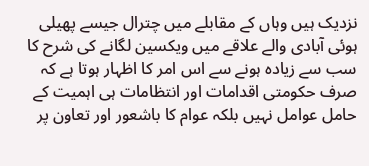نزدیک ہیں وہاں کے مقابلے میں چترال جیسے پھیلی ہوئی آبادی والے علاقے میں ویکسین لگانے کی شرح کا سب سے زیادہ ہونے سے اس امر کا اظہار ہوتا ہے کہ صرف حکومتی اقدامات اور انتظامات ہی اہمیت کے حامل عوامل نہیں بلکہ عوام کا باشعور اور تعاون پر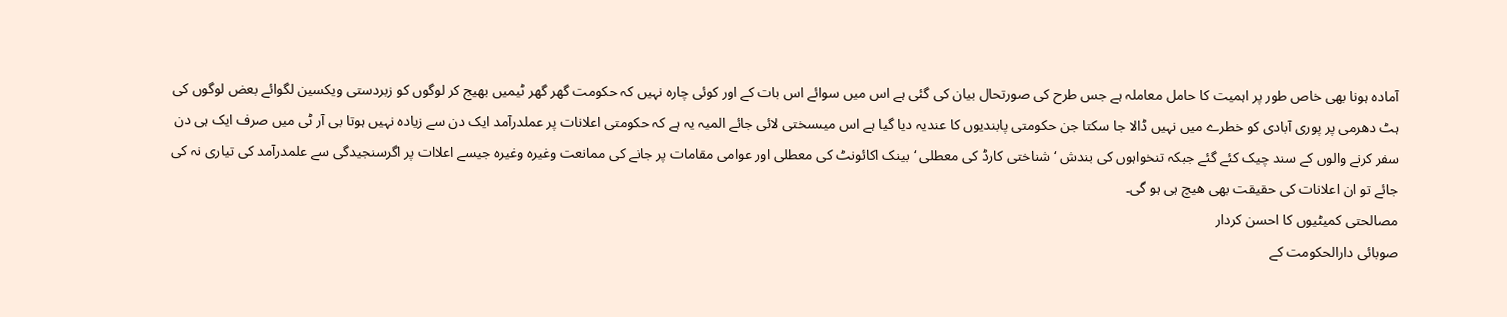آمادہ ہونا بھی خاص طور پر اہمیت کا حامل معاملہ ہے جس طرح کی صورتحال بیان کی گئی ہے اس میں سوائے اس بات کے اور کوئی چارہ نہیں کہ حکومت گھر گھر ٹیمیں بھیج کر لوگوں کو زبردستی ویکسین لگوائے بعض لوگوں کی ہٹ دھرمی پر پوری آبادی کو خطرے میں نہیں ڈالا جا سکتا جن حکومتی پابندیوں کا عندیہ دیا گیا ہے اس میںسختی لائی جائے المیہ یہ ہے کہ حکومتی اعلانات پر عملدرآمد ایک دن سے زیادہ نہیں ہوتا بی آر ٹی میں صرف ایک ہی دن سفر کرنے والوں کے سند چیک کئے گئے جبکہ تنخواہوں کی بندش ‘شناختی کارڈ کی معطلی ‘بینک اکائونٹ کی معطلی اور عوامی مقامات پر جانے کی ممانعت وغیرہ وغیرہ جیسے اعلاات پر اگرسنجیدگی سے علمدرآمد کی تیاری نہ کی جائے تو ان اعلانات کی حقیقت بھی ھیچ ہی ہو گی۔
مصالحتی کمیٹیوں کا احسن کردار
صوبائی دارالحکومت کے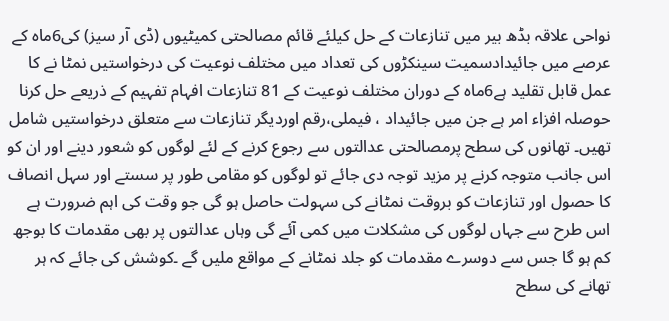نواحی علاقہ بڈھ بیر میں تنازعات کے حل کیلئے قائم مصالحتی کمیٹیوں (ڈی آر سیز) کی6ماہ کے عرصے میں جائیدادسمیت سینکڑوں کی تعداد میں مختلف نوعیت کی درخواستیں نمٹا نے کا عمل قابل تقلید ہے6ماہ کے دوران مختلف نوعیت کے 81 تنازعات افہام تفہیم کے ذریعے حل کرنا حوصلہ افزاء امر ہے جن میں جائیداد ، فیملی،رقم اوردیگر تنازعات سے متعلق درخواستیں شامل تھیں۔ تھانوں کی سطح پرمصالحتی عدالتوں سے رجوع کرنے کے لئے لوگوں کو شعور دینے اور ان کو اس جانب متوجہ کرنے پر مزید توجہ دی جائے تو لوگوں کو مقامی طور پر سستے اور سہل انصاف کا حصول اور تنازعات کو بروقت نمٹانے کی سہولت حاصل ہو گی جو وقت کی اہم ضرورت ہے اس طرح سے جہاں لوگوں کی مشکلات میں کمی آئے گی وہاں عدالتوں پر بھی مقدمات کا بوجھ کم ہو گا جس سے دوسرے مقدمات کو جلد نمٹانے کے مواقع ملیں گے ۔کوشش کی جائے کہ ہر تھانے کی سطح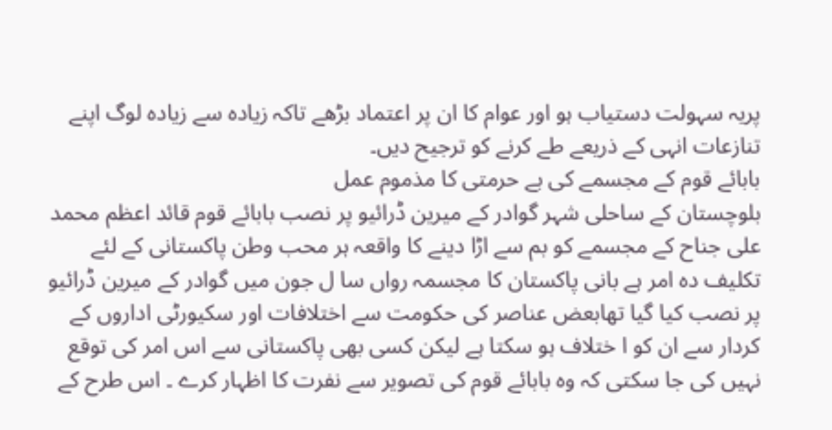پریہ سہولت دستیاب ہو اور عوام کا ان پر اعتماد بڑھے تاکہ زیادہ سے زیادہ لوگ اپنے تنازعات انہی کے ذریعے طے کرنے کو ترجیح دیں۔
بابائے قوم کے مجسمے کی بے حرمتی کا مذموم عمل
بلوچستان کے ساحلی شہر گوادر کے میرین ڈرائیو پر نصب بابائے قوم قائد اعظم محمد علی جناح کے مجسمے کو بم سے اڑا دینے کا واقعہ ہر محب وطن پاکستانی کے لئے تکلیف دہ امر ہے بانی پاکستان کا مجسمہ رواں سا ل جون میں گوادر کے میرین ڈرائیو پر نصب کیا گیا تھابعض عناصر کی حکومت سے اختلافات اور سکیورٹی اداروں کے کردار سے ان کو ا ختلاف ہو سکتا ہے لیکن کسی بھی پاکستانی سے اس امر کی توقع نہیں کی جا سکتی کہ وہ بابائے قوم کی تصویر سے نفرت کا اظہار کرے ۔ اس طرح کے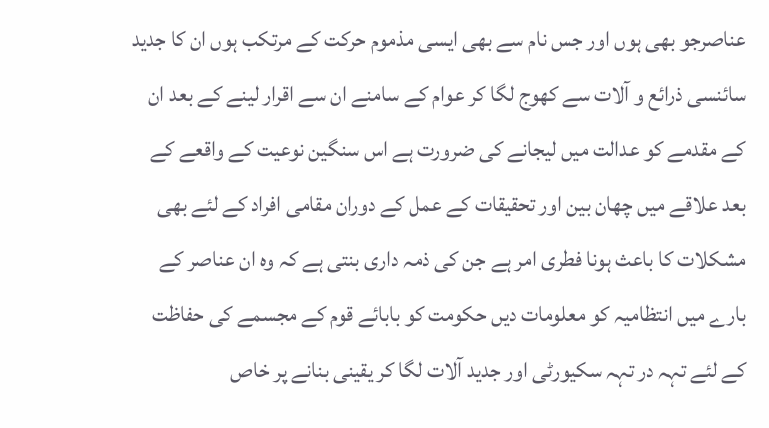عناصرجو بھی ہوں اور جس نام سے بھی ایسی مذموم حرکت کے مرتکب ہوں ان کا جدید سائنسی ذرائع و آلات سے کھوج لگا کر عوام کے سامنے ان سے اقرار لینے کے بعد ان کے مقدمے کو عدالت میں لیجانے کی ضرورت ہے اس سنگین نوعیت کے واقعے کے بعد علاقے میں چھان بین اور تحقیقات کے عمل کے دوران مقامی افراد کے لئے بھی مشکلات کا باعث ہونا فطری امر ہے جن کی ذمہ داری بنتی ہے کہ وہ ان عناصر کے بارے میں انتظامیہ کو معلومات دیں حکومت کو بابائے قوم کے مجسمے کی حفاظت کے لئے تہہ در تہہ سکیورٹی اور جدید آلات لگا کر یقینی بنانے پر خاص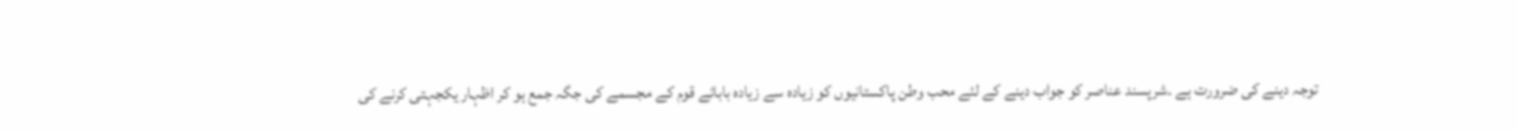توجہ دینے کی ضرورت ہے ۔شرپسند عناصر کو جواب دینے کے لئے محب وطن پاکستانیوں کو زیادہ سے زیادہ بابائے قوم کے مجسمے کی جگہ جمع ہو کر اظہار یکجہتی کرنے کی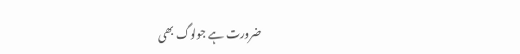ضرورت ہے جولوگ بھی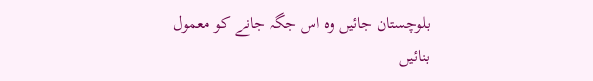بلوچستان جائیں وہ اس جگہ جانے کو معمول بنائیں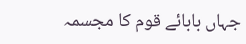جہاں بابائے قوم کا مجسمہ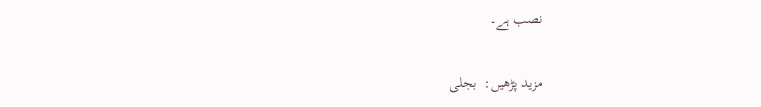نصب ہے۔

مزید پڑھیں:  بجلی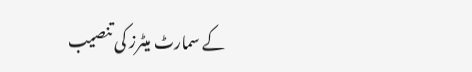کے سمارٹ میٹرز کی تنصیب